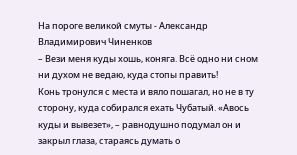На пороге великой смуты - Александр Владимирович Чиненков
– Вези меня куды хошь, коняга. Всё одно ни сном ни духом не ведаю, куда стопы править!
Конь тронулся с места и вяло пошагал, но не в ту сторону, куда собирался ехать Чубатый. «Авось куды и вывезет», – равнодушно подумал он и закрыл глаза, стараясь думать о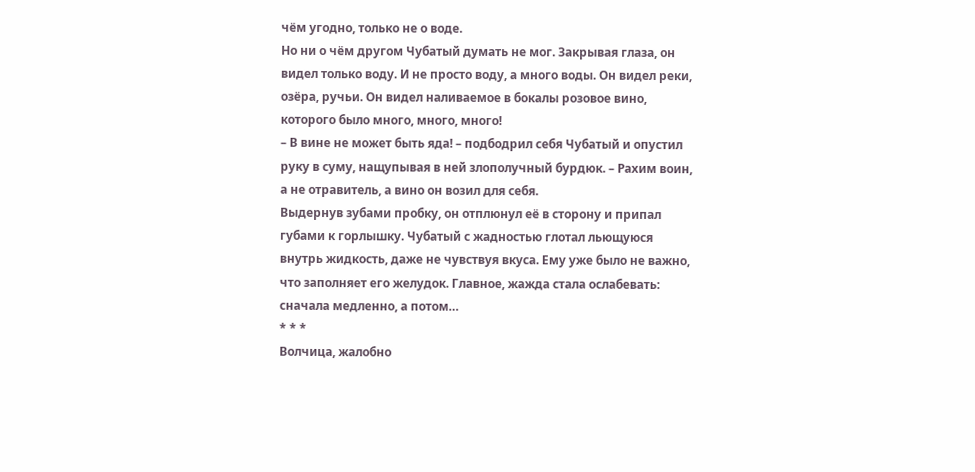чём угодно, только не о воде.
Но ни о чём другом Чубатый думать не мог. Закрывая глаза, он видел только воду. И не просто воду, а много воды. Он видел реки, озёра, ручьи. Он видел наливаемое в бокалы розовое вино, которого было много, много, много!
– В вине не может быть яда! – подбодрил себя Чубатый и опустил руку в суму, нащупывая в ней злополучный бурдюк. – Рахим воин, а не отравитель, а вино он возил для себя.
Выдернув зубами пробку, он отплюнул её в сторону и припал губами к горлышку. Чубатый с жадностью глотал льющуюся внутрь жидкость, даже не чувствуя вкуса. Ему уже было не важно, что заполняет его желудок. Главное, жажда стала ослабевать: сначала медленно, а потом…
* * *
Волчица, жалобно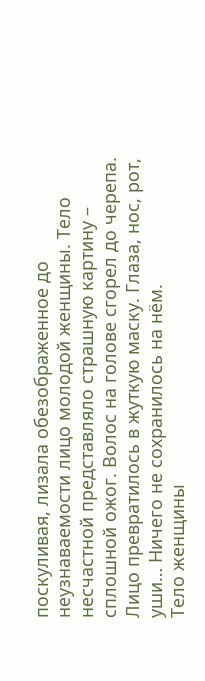поскуливая, лизала обезображенное до неузнаваемости лицо молодой женщины. Тело несчастной представляло страшную картину – сплошной ожог. Волос на голове сгорел до черепа. Лицо превратилось в жуткую маску. Глаза, нос, рот, уши… Ничего не сохранилось на нём.
Тело женщины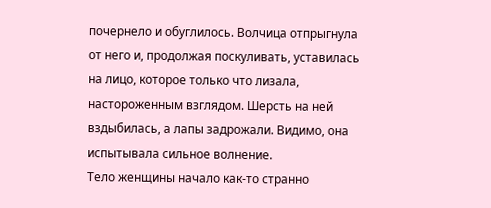почернело и обуглилось. Волчица отпрыгнула от него и, продолжая поскуливать, уставилась на лицо, которое только что лизала, настороженным взглядом. Шерсть на ней вздыбилась, а лапы задрожали. Видимо, она испытывала сильное волнение.
Тело женщины начало как-то странно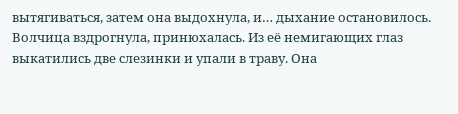вытягиваться, затем она выдохнула, и… дыхание остановилось.
Волчица вздрогнула, принюхалась. Из её немигающих глаз выкатились две слезинки и упали в траву. Она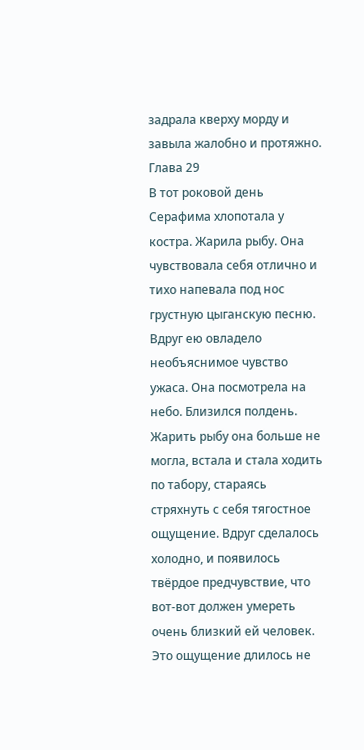задрала кверху морду и завыла жалобно и протяжно.
Глава 29
В тот роковой день Серафима хлопотала у костра. Жарила рыбу. Она чувствовала себя отлично и тихо напевала под нос грустную цыганскую песню. Вдруг ею овладело необъяснимое чувство ужаса. Она посмотрела на небо. Близился полдень. Жарить рыбу она больше не могла, встала и стала ходить по табору, стараясь стряхнуть с себя тягостное ощущение. Вдруг сделалось холодно, и появилось твёрдое предчувствие, что вот-вот должен умереть очень близкий ей человек. Это ощущение длилось не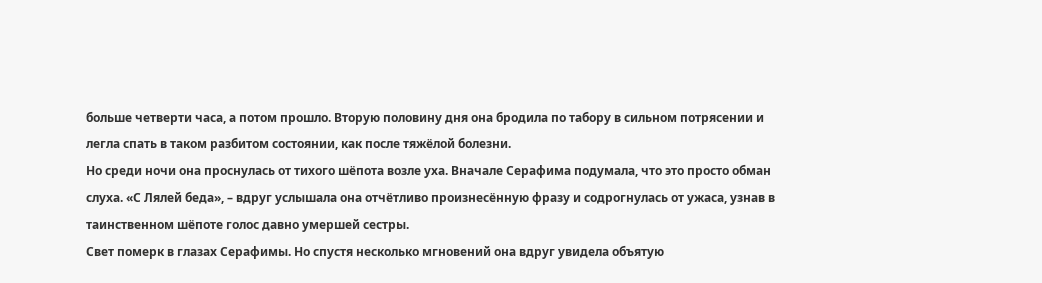больше четверти часа, а потом прошло. Вторую половину дня она бродила по табору в сильном потрясении и легла спать в таком разбитом состоянии, как после тяжёлой болезни.
Но среди ночи она проснулась от тихого шёпота возле уха. Вначале Серафима подумала, что это просто обман слуха. «С Лялей беда», – вдруг услышала она отчётливо произнесённую фразу и содрогнулась от ужаса, узнав в таинственном шёпоте голос давно умершей сестры.
Свет померк в глазах Серафимы. Но спустя несколько мгновений она вдруг увидела объятую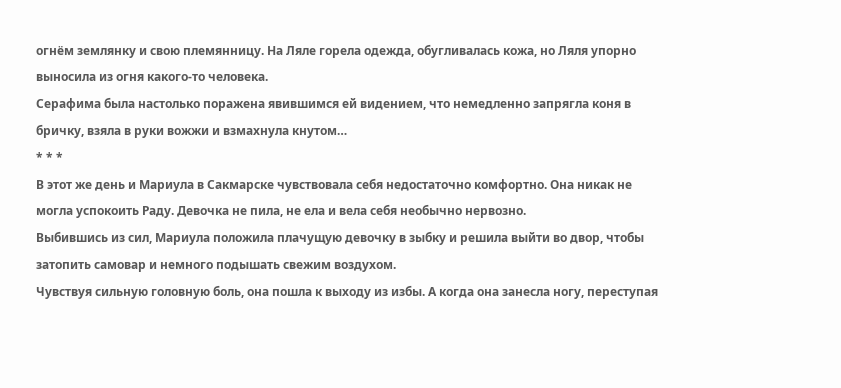огнём землянку и свою племянницу. На Ляле горела одежда, обугливалась кожа, но Ляля упорно выносила из огня какого-то человека.
Серафима была настолько поражена явившимся ей видением, что немедленно запрягла коня в бричку, взяла в руки вожжи и взмахнула кнутом…
* * *
В этот же день и Мариула в Сакмарске чувствовала себя недостаточно комфортно. Она никак не могла успокоить Раду. Девочка не пила, не ела и вела себя необычно нервозно.
Выбившись из сил, Мариула положила плачущую девочку в зыбку и решила выйти во двор, чтобы затопить самовар и немного подышать свежим воздухом.
Чувствуя сильную головную боль, она пошла к выходу из избы. А когда она занесла ногу, переступая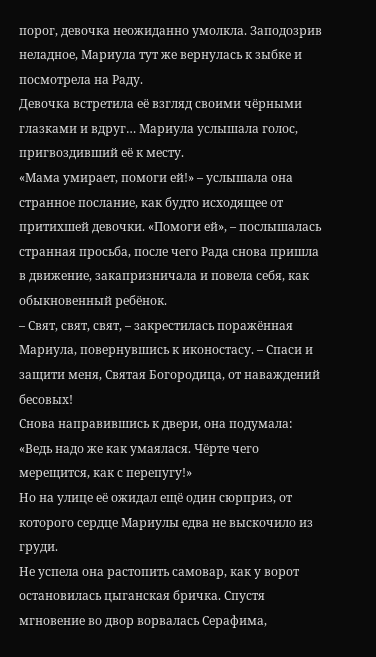порог, девочка неожиданно умолкла. Заподозрив неладное, Мариула тут же вернулась к зыбке и посмотрела на Раду.
Девочка встретила её взгляд своими чёрными глазками и вдруг… Мариула услышала голос, пригвоздивший её к месту.
«Мама умирает, помоги ей!» – услышала она странное послание, как будто исходящее от притихшей девочки. «Помоги ей», – послышалась странная просьба, после чего Рада снова пришла в движение, закапризничала и повела себя, как обыкновенный ребёнок.
– Свят, свят, свят, – закрестилась поражённая Мариула, повернувшись к иконостасу. – Спаси и защити меня, Святая Богородица, от наваждений бесовых!
Снова направившись к двери, она подумала: «Ведь надо же как умаялася. Чёрте чего мерещится, как с перепугу!»
Но на улице её ожидал ещё один сюрприз, от которого сердце Мариулы едва не выскочило из груди.
Не успела она растопить самовар, как у ворот остановилась цыганская бричка. Спустя мгновение во двор ворвалась Серафима,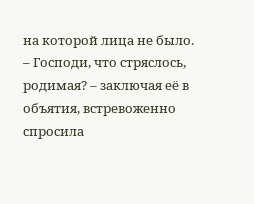на которой лица не было.
– Господи, что стряслось, родимая? – заключая её в объятия, встревоженно спросила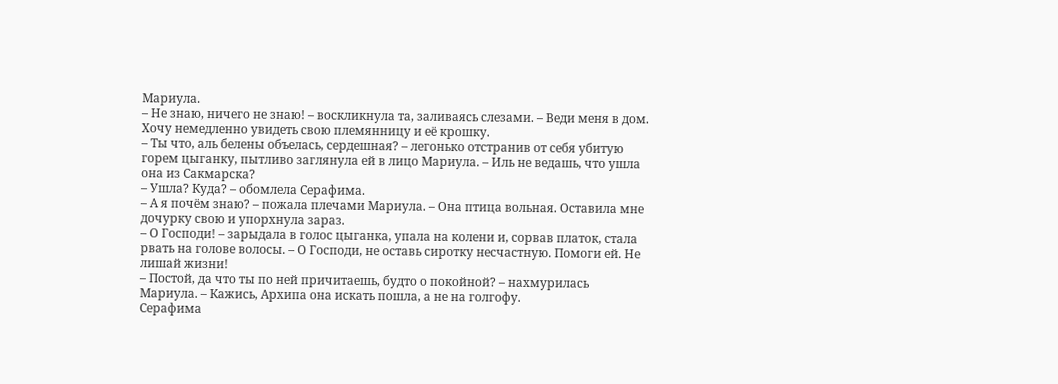Мариула.
– Не знаю, ничего не знаю! – воскликнула та, заливаясь слезами. – Веди меня в дом. Хочу немедленно увидеть свою племянницу и её крошку.
– Ты что, аль белены объелась, сердешная? – легонько отстранив от себя убитую горем цыганку, пытливо заглянула ей в лицо Мариула. – Иль не ведашь, что ушла она из Сакмарска?
– Ушла? Куда? – обомлела Серафима.
– А я почём знаю? – пожала плечами Мариула. – Она птица вольная. Оставила мне дочурку свою и упорхнула зараз.
– О Господи! – зарыдала в голос цыганка, упала на колени и, сорвав платок, стала рвать на голове волосы. – О Господи, не оставь сиротку несчастную. Помоги ей. Не лишай жизни!
– Постой, да что ты по ней причитаешь, будто о покойной? – нахмурилась Мариула. – Кажись, Архипа она искать пошла, а не на голгофу.
Серафима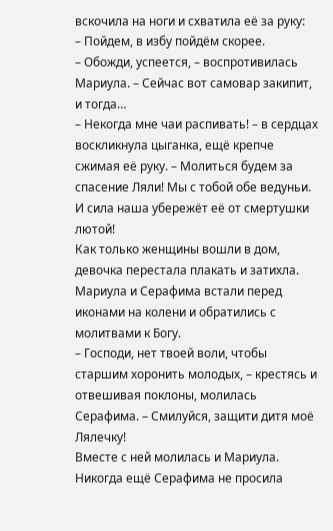вскочила на ноги и схватила её за руку:
– Пойдем, в избу пойдём скорее.
– Обожди, успеется, – воспротивилась Мариула. – Сейчас вот самовар закипит, и тогда…
– Некогда мне чаи распивать! – в сердцах воскликнула цыганка, ещё крепче сжимая её руку. – Молиться будем за спасение Ляли! Мы с тобой обе ведуньи. И сила наша убережёт её от смертушки лютой!
Как только женщины вошли в дом, девочка перестала плакать и затихла. Мариула и Серафима встали перед иконами на колени и обратились с молитвами к Богу.
– Господи, нет твоей воли, чтобы старшим хоронить молодых, – крестясь и отвешивая поклоны, молилась Серафима. – Смилуйся, защити дитя моё Лялечку!
Вместе с ней молилась и Мариула.
Никогда ещё Серафима не просила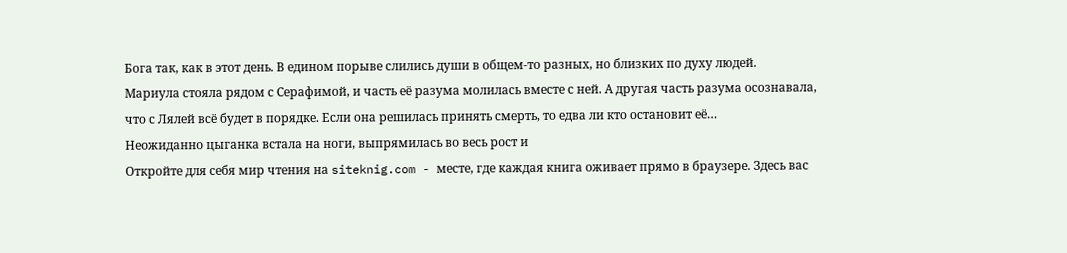Бога так, как в этот день. В едином порыве слились души в общем-то разных, но близких по духу людей.
Мариула стояла рядом с Серафимой, и часть её разума молилась вместе с ней. А другая часть разума осознавала, что с Лялей всё будет в порядке. Если она решилась принять смерть, то едва ли кто остановит её…
Неожиданно цыганка встала на ноги, выпрямилась во весь рост и
Откройте для себя мир чтения на siteknig.com - месте, где каждая книга оживает прямо в браузере. Здесь вас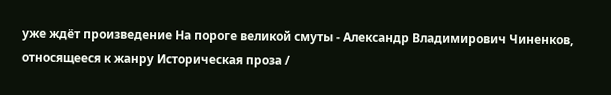уже ждёт произведение На пороге великой смуты - Александр Владимирович Чиненков, относящееся к жанру Историческая проза /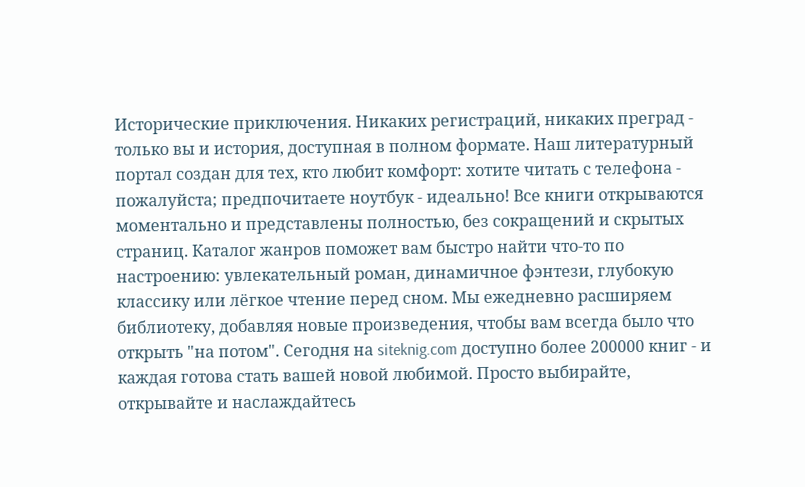Исторические приключения. Никаких регистраций, никаких преград - только вы и история, доступная в полном формате. Наш литературный портал создан для тех, кто любит комфорт: хотите читать с телефона - пожалуйста; предпочитаете ноутбук - идеально! Все книги открываются моментально и представлены полностью, без сокращений и скрытых страниц. Каталог жанров поможет вам быстро найти что-то по настроению: увлекательный роман, динамичное фэнтези, глубокую классику или лёгкое чтение перед сном. Мы ежедневно расширяем библиотеку, добавляя новые произведения, чтобы вам всегда было что открыть "на потом". Сегодня на siteknig.com доступно более 200000 книг - и каждая готова стать вашей новой любимой. Просто выбирайте, открывайте и наслаждайтесь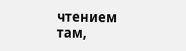чтением там,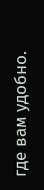где вам удобно.